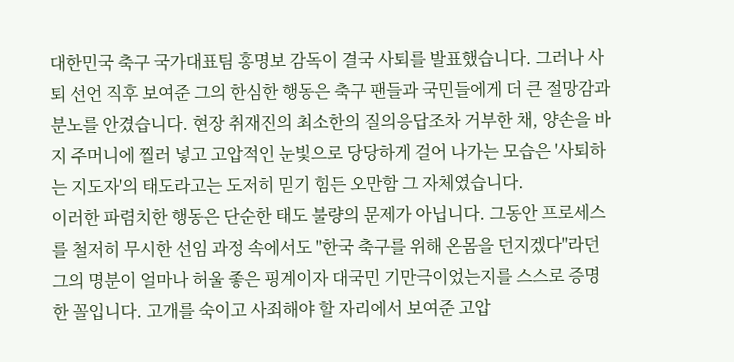대한민국 축구 국가대표팀 홍명보 감독이 결국 사퇴를 발표했습니다. 그러나 사퇴 선언 직후 보여준 그의 한심한 행동은 축구 팬들과 국민들에게 더 큰 절망감과 분노를 안겼습니다. 현장 취재진의 최소한의 질의응답조차 거부한 채, 양손을 바지 주머니에 찔러 넣고 고압적인 눈빛으로 당당하게 걸어 나가는 모습은 '사퇴하는 지도자'의 태도라고는 도저히 믿기 힘든 오만함 그 자체였습니다.
이러한 파렴치한 행동은 단순한 태도 불량의 문제가 아닙니다. 그동안 프로세스를 철저히 무시한 선임 과정 속에서도 "한국 축구를 위해 온몸을 던지겠다"라던 그의 명분이 얼마나 허울 좋은 핑계이자 대국민 기만극이었는지를 스스로 증명한 꼴입니다. 고개를 숙이고 사죄해야 할 자리에서 보여준 고압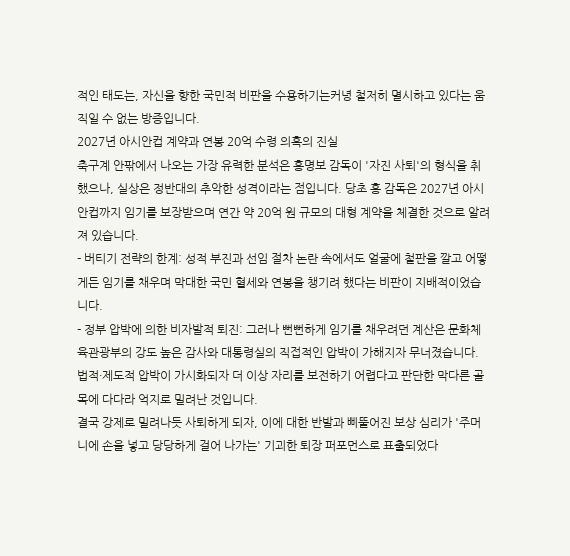적인 태도는, 자신을 향한 국민적 비판을 수용하기는커녕 철저히 멸시하고 있다는 움직일 수 없는 방증입니다.
2027년 아시안컵 계약과 연봉 20억 수령 의혹의 진실
축구계 안팎에서 나오는 가장 유력한 분석은 홍명보 감독이 '자진 사퇴'의 형식을 취했으나, 실상은 정반대의 추악한 성격이라는 점입니다. 당초 홍 감독은 2027년 아시안컵까지 임기를 보장받으며 연간 약 20억 원 규모의 대형 계약을 체결한 것으로 알려져 있습니다.
- 버티기 전략의 한계: 성적 부진과 선임 절차 논란 속에서도 얼굴에 철판을 깔고 어떻게든 임기를 채우며 막대한 국민 혈세와 연봉을 챙기려 했다는 비판이 지배적이었습니다.
- 정부 압박에 의한 비자발적 퇴진: 그러나 뻔뻔하게 임기를 채우려던 계산은 문화체육관광부의 강도 높은 감사와 대통령실의 직접적인 압박이 가해지자 무너졌습니다. 법적·제도적 압박이 가시화되자 더 이상 자리를 보전하기 어렵다고 판단한 막다른 골목에 다다라 억지로 밀려난 것입니다.
결국 강제로 밀려나듯 사퇴하게 되자, 이에 대한 반발과 삐뚤어진 보상 심리가 '주머니에 손을 넣고 당당하게 걸어 나가는' 기괴한 퇴장 퍼포먼스로 표출되었다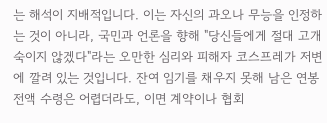는 해석이 지배적입니다. 이는 자신의 과오나 무능을 인정하는 것이 아니라, 국민과 언론을 향해 "당신들에게 절대 고개 숙이지 않겠다"라는 오만한 심리와 피해자 코스프레가 저변에 깔려 있는 것입니다. 잔여 임기를 채우지 못해 남은 연봉 전액 수령은 어렵더라도, 이면 계약이나 협회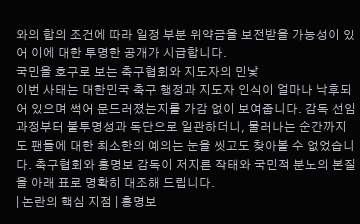와의 합의 조건에 따라 일정 부분 위약금을 보전받을 가능성이 있어 이에 대한 투명한 공개가 시급합니다.
국민을 호구로 보는 축구협회와 지도자의 민낯
이번 사태는 대한민국 축구 행정과 지도자 인식이 얼마나 낙후되어 있으며 썩어 문드러졌는지를 가감 없이 보여줍니다. 감독 선임 과정부터 불투명성과 독단으로 일관하더니, 물러나는 순간까지도 팬들에 대한 최소한의 예의는 눈을 씻고도 찾아볼 수 없었습니다. 축구협회와 홍명보 감독이 저지른 작태와 국민적 분노의 본질을 아래 표로 명확히 대조해 드립니다.
| 논란의 핵심 지점 | 홍명보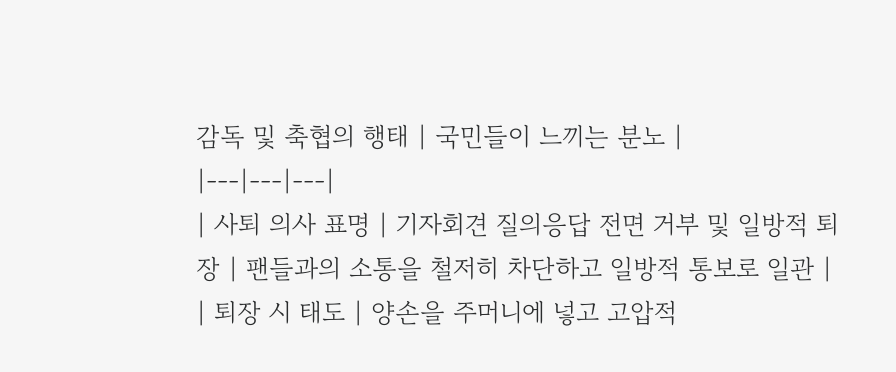감독 및 축협의 행태 | 국민들이 느끼는 분노 |
|---|---|---|
| 사퇴 의사 표명 | 기자회견 질의응답 전면 거부 및 일방적 퇴장 | 팬들과의 소통을 철저히 차단하고 일방적 통보로 일관 |
| 퇴장 시 태도 | 양손을 주머니에 넣고 고압적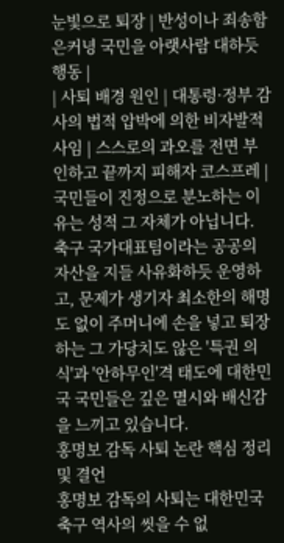눈빛으로 퇴장 | 반성이나 죄송함은커녕 국민을 아랫사람 대하듯 행동 |
| 사퇴 배경 원인 | 대통령·정부 감사의 법적 압박에 의한 비자발적 사임 | 스스로의 과오를 전면 부인하고 끝까지 피해자 코스프레 |
국민들이 진정으로 분노하는 이유는 성적 그 자체가 아닙니다. 축구 국가대표팀이라는 공공의 자산을 지들 사유화하듯 운영하고, 문제가 생기자 최소한의 해명도 없이 주머니에 손을 넣고 퇴장하는 그 가당치도 않은 '특권 의식'과 '안하무인'격 태도에 대한민국 국민들은 깊은 멸시와 배신감을 느끼고 있습니다.
홍명보 감독 사퇴 논란 핵심 정리 및 결언
홍명보 감독의 사퇴는 대한민국 축구 역사의 씻을 수 없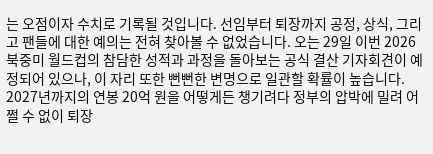는 오점이자 수치로 기록될 것입니다. 선임부터 퇴장까지 공정, 상식, 그리고 팬들에 대한 예의는 전혀 찾아볼 수 없었습니다. 오는 29일 이번 2026 북중미 월드컵의 참담한 성적과 과정을 돌아보는 공식 결산 기자회견이 예정되어 있으나, 이 자리 또한 뻔뻔한 변명으로 일관할 확률이 높습니다.
2027년까지의 연봉 20억 원을 어떻게든 챙기려다 정부의 압박에 밀려 어쩔 수 없이 퇴장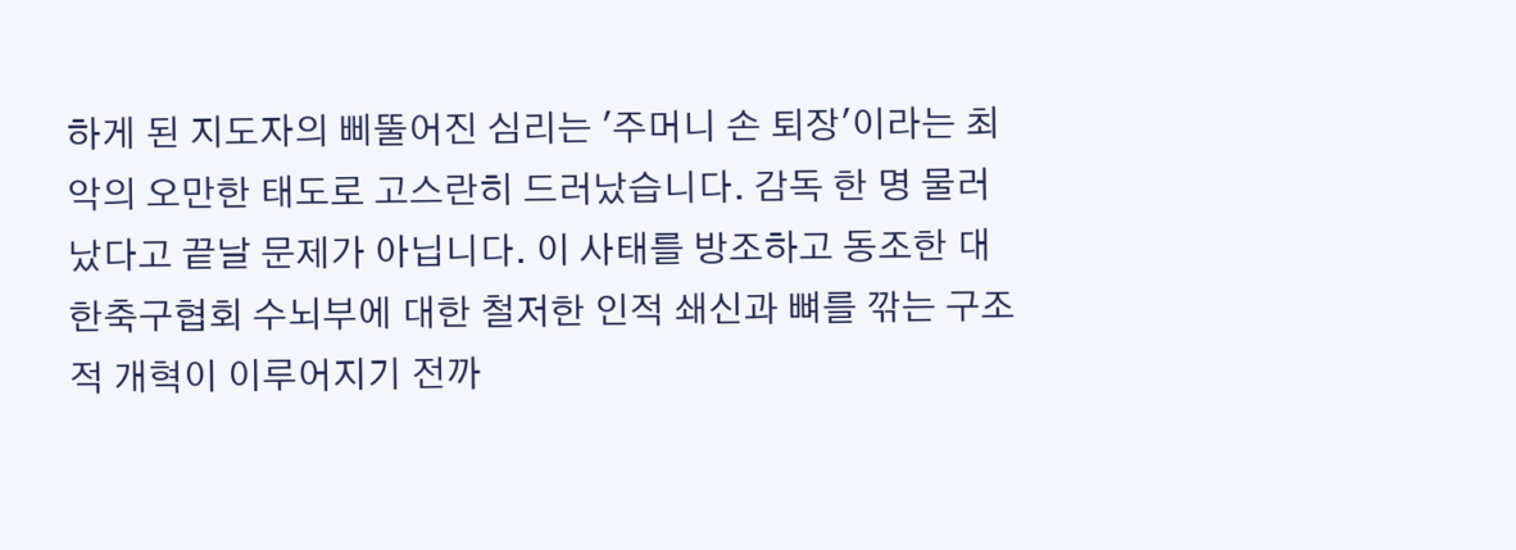하게 된 지도자의 삐뚤어진 심리는 '주머니 손 퇴장'이라는 최악의 오만한 태도로 고스란히 드러났습니다. 감독 한 명 물러났다고 끝날 문제가 아닙니다. 이 사태를 방조하고 동조한 대한축구협회 수뇌부에 대한 철저한 인적 쇄신과 뼈를 깎는 구조적 개혁이 이루어지기 전까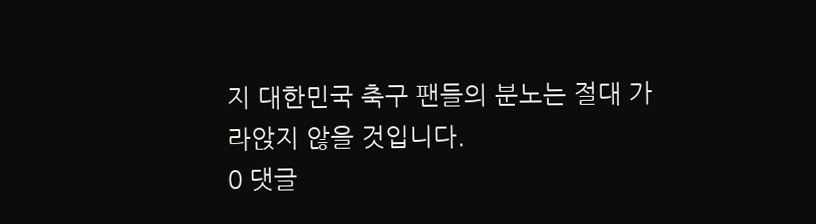지 대한민국 축구 팬들의 분노는 절대 가라앉지 않을 것입니다.
0 댓글